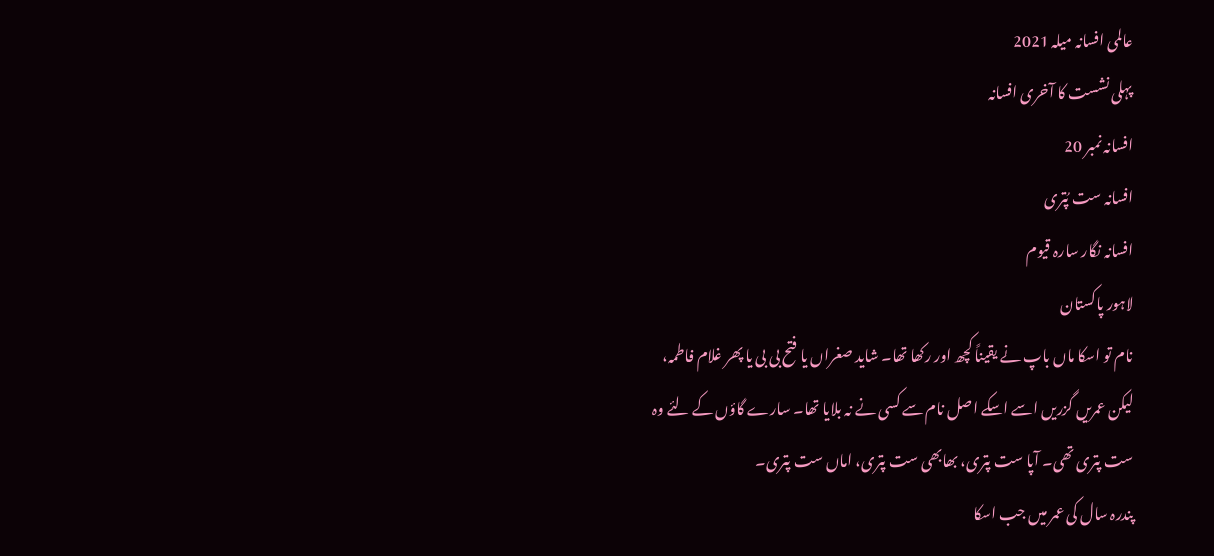عالمی افسانہ میلہ 2021
پہلی نشست کا آخری افسانہ
افسانہ نمبر 20
افسانہ ست پُتری
افسانہ نگار سارہ قیوم
لاہور پاکستان
نام تو اسکا ماں باپ نے یقیناً کچھ اور رکھا تھا۔ شاید صغراں یا فتح بی بی یا پھر غلام فاطمہ، لیکن عمریں گزریں اسے اسکے اصل نام سے کسی نے نہ بلایا تھا۔ سارے گاؤں کے لئے وہ ست پتری تھی۔ آپا ست پتری، بھابھی ست پتری، اماں ست پتری۔
پندرہ سال کی عمر میں جب اسکا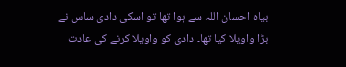بیاہ احسان اللہ سے ہوا تھا تو اسکی دادی ساس نے بڑا واویلا کیا تھا۔ دادی کو واویلا کرنے کی عادت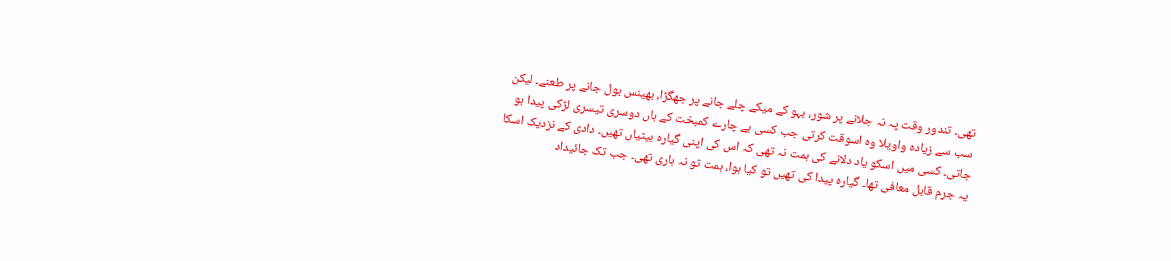تھی۔ تندور وقت پہ نہ جلانے پر شور، بہو کے میکے چلے جانے پر جھگڑا، بھینس بول جانے پر طعنے۔ لیکن سب سے زیادہ واویلا وہ اسوقت کرتی جب کسی بے چارے کمبخت کے ہاں دوسری تیسری لڑکی پیدا ہو جاتی۔ کسی میں اسکو یاد دلانے کی ہمت نہ تھی کہ اس کی اپنی گیارہ بیٹیاں تھیں۔ دادی کے نزدیک اسکا یہ جرم قابل معافی تھا۔ گیارہ پیدا کی تھیں تو کیا ہوا، ہمت تو نہ ہاری تھی۔ جب تک جائیداد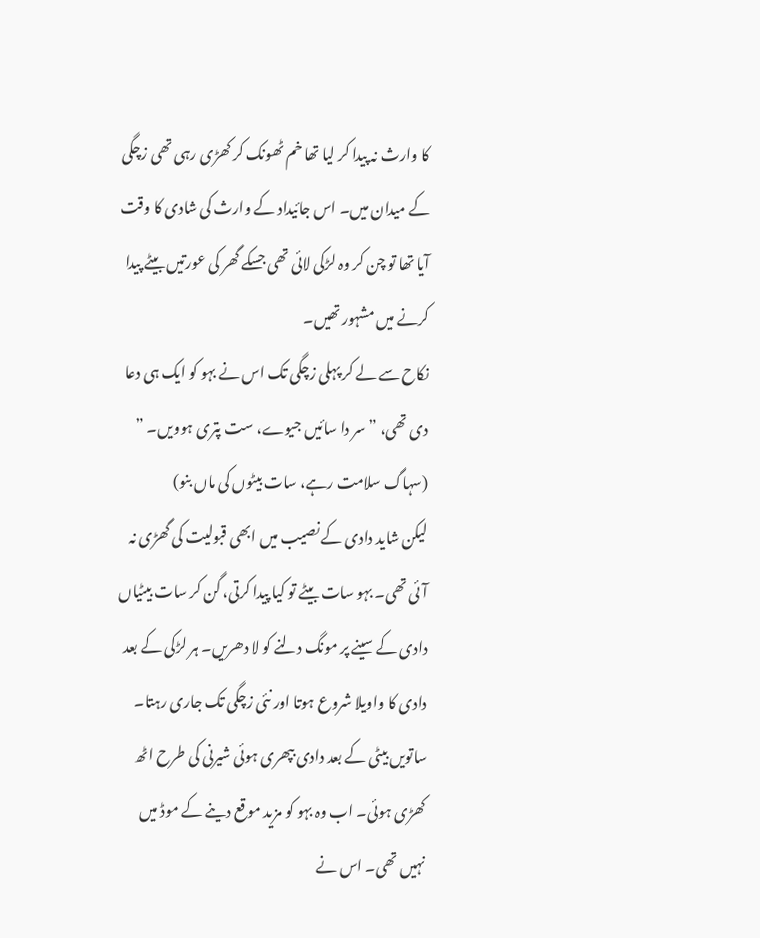کا وارث نہ پیدا کر لیا تھا خم ٹھونک کر کھڑی رہی تھی زچگی کے میدان میں۔ اس جائیداد کے وارث کی شادی کا وقت آیا تھا تو چن کر وہ لڑکی لائی تھی جسکے گھر کی عورتیں بیٹے پیدا کرنے میں مشہور تھیں۔
نکاح سے لے کر پہلی زچگی تک اس نے بہو کو ایک ہی دعا دی تھی، ” سر دا سائیں جیوے، ست پتری ہوویں۔ ” (سہاگ سلامت رہے، سات بیٹوں کی ماں بنو)
لیکن شاید دادی کے نصیب میں ابھی قبولیت کی گھڑی نہ آئی تھی۔ بہو سات بیٹے تو کیا پیدا کرتی، گن کر سات بیٹیاں دادی کے سینے پر مونگ دلنے کو لا دھریں۔ ہر لڑکی کے بعد دادی کا واویلا شروع ہوتا اور نئی زچگی تک جاری رہتا۔ ساتویں بیٹی کے بعد دادی بپھری ہوئی شیرنی کی طرح اٹھ کھڑی ہوئی۔ اب وہ بہو کو مزید موقع دینے کے موڈ میں نہیں تھی۔ اس نے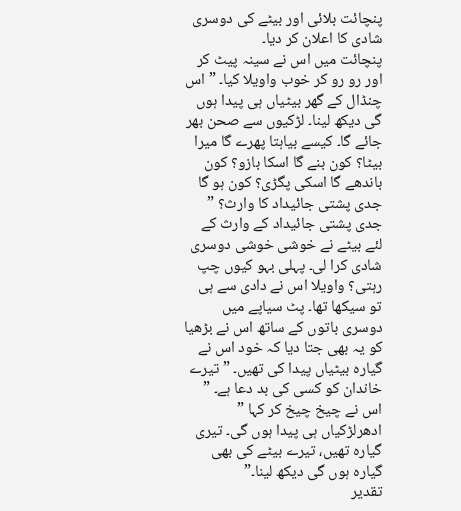پنچائت بلائی اور بیٹے کی دوسری شادی کا اعلان کر دیا۔
پنچائت میں اس نے سینہ پیٹ کر اور رو رو کر خوب واویلا کیا۔ ” اس چنڈال کے گھر بیٹیاں ہی پیدا ہوں گی دیکھ لینا۔ لڑکیوں سے صحن بھر جائے گا۔ کیسے بیاہتا پھرے گا میرا بیٹا؟ کون بنے گا اسکا بازو؟ کون باندھے گا اسکی پگڑی؟ کون ہو گا جدی پشتی جائیداد کا وارث؟ ”
جدی پشتی جائیداد کے وارث کے لئے بیٹے نے خوشی خوشی دوسری شادی کرا لی۔ پہلی بہو کیوں چپ رہتی؟ واویلا اس نے دادی سے ہی تو سیکھا تھا۔ پٹ سیاپے میں دوسری باتوں کے ساتھ اس نے بڑھیا کو یہ بھی جتا دیا کہ خود اس نے گیارہ بیٹیاں پیدا کی تھیں۔ ” تیرے خاندان کو کسی کی بد دعا ہے۔ ” اس نے چیخ چیخ کر کہا ” ادھرلڑکیاں ہی پیدا ہوں گی۔ تیری گیارہ تھیں، تیرے بیٹے کی بھی گیارہ ہوں گی دیکھ لینا۔”
تقدیر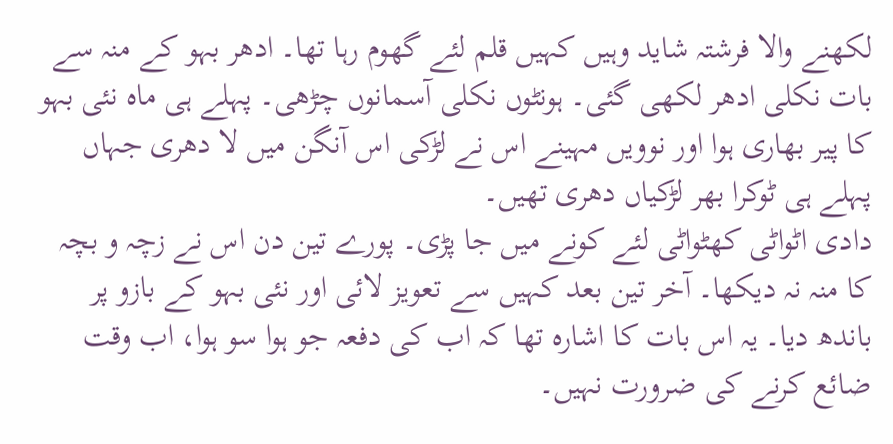لکھنے والا فرشتہ شاید وہیں کہیں قلم لئے گھوم رہا تھا۔ ادھر بہو کے منہ سے بات نکلی ادھر لکھی گئی۔ ہونٹوں نکلی آسمانوں چڑھی۔ پہلے ہی ماہ نئی بہو کا پیر بھاری ہوا اور نوویں مہینے اس نے لڑکی اس آنگن میں لا دھری جہاں پہلے ہی ٹوکرا بھر لڑکیاں دھری تھیں۔
دادی اٹواٹی کھٹواٹی لئے کونے میں جا پڑی۔ پورے تین دن اس نے زچہ و بچہ کا منہ نہ دیکھا۔ آخر تین بعد کہیں سے تعویز لائی اور نئی بہو کے بازو پر باندھ دیا۔ یہ اس بات کا اشارہ تھا کہ اب کی دفعہ جو ہوا سو ہوا، اب وقت ضائع کرنے کی ضرورت نہیں۔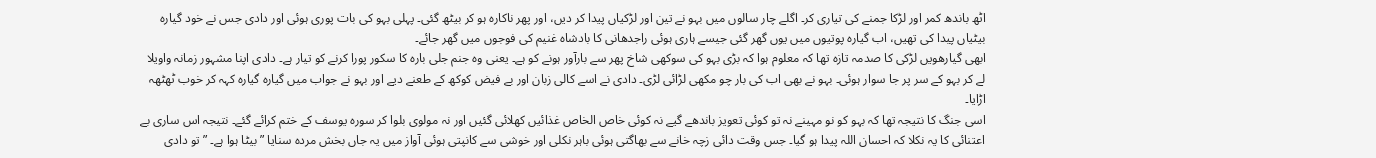اٹھ باندھ کمر اور لڑکا جمنے کی تیاری کر۔ اگلے چار سالوں میں بہو نے تین اور لڑکیاں پیدا کر دیں، اور پھر ناکارہ ہو کر بیٹھ گئی۔ پہلی بہو کی بات پوری ہوئی اور دادی جس نے خود گیارہ بیٹیاں پیدا کی تھیں، اب گیارہ پوتیوں میں یوں گھر گئی جیسے ہاری ہوئی راجدھانی کا بادشاہ غنیم کی فوجوں میں گھر جائے۔
ابھی گیارھویں لڑکی کا صدمہ تازہ تھا کہ معلوم ہوا کہ بڑی بہو کی سوکھی شاخ پھر سے بارآور ہونے کو ہے۔ یعنی وہ جنم جلی بارہ کا سکور پورا کرنے کو تیار ہے۔ دادی اپنا مشہور زمانہ واویلا لے کر بہو کے سر پر جا سوار ہوئی۔ بہو نے بھی اب کی بار چو مکھی لڑائی لڑی۔ دادی نے اسے کالی زبان اور بے فیض کوکھ کے طعنے دیے اور بہو نے جواب میں گیارہ گیارہ کہہ کر خوب ٹھٹھہ اڑایا۔
اسی جنگ کا نتیجہ تھا کہ بہو کو نو مہینے نہ تو کوئی تعویز باندھے گیے نہ کوئی خاص الخاص غذائیں کھلائی گئیں اور نہ مولوی بلوا کر سورہ یوسف کے ختم کرائے گئے۔ نتیجہ اس ساری بے اعتنائی کا یہ نکلا کہ احسان اللہ پیدا ہو گیا۔ جس وقت دائی زچہ خانے سے بھاگتی ہوئی باہر نکلی اور خوشی سے کانپتی ہوئی آواز میں یہ جاں بخش مردہ سنایا ” بیٹا ہوا ہے۔ ” تو دادی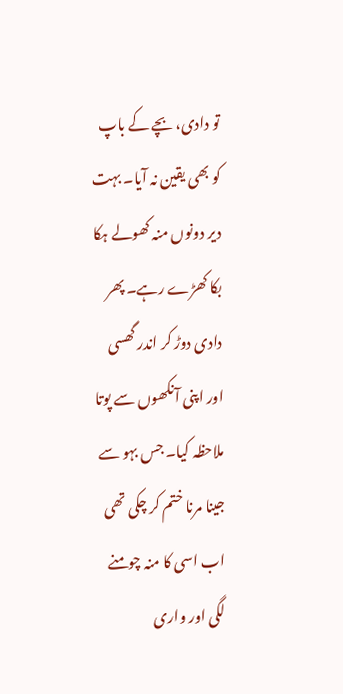تو دادی، بچے کے باپ کو بھی یقین نہ آیا۔ بہت دیر دونوں منہ کھولے ہکا بکا کھڑے رہے۔ پھر دادی دوڑ کر اندر گھسی اور اپنی آنکھوں سے پوتا ملاحظہ کیا۔ جس بہو سے جینا مرنا ختم کر چکی تھی اب اسی کا منہ چومنے لگی اور واری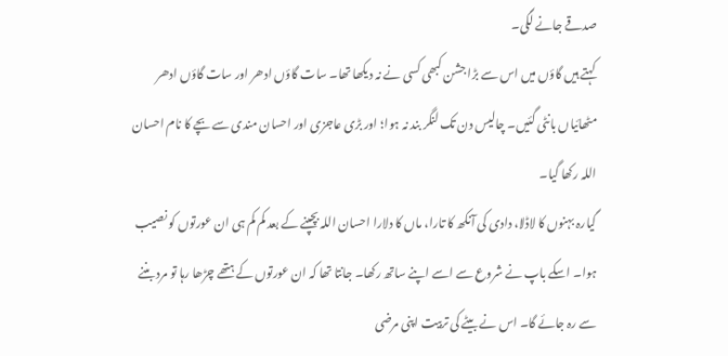صدقے جانے لگی۔
کہتے ہیں گاؤں میں اس سے بڑا جشن کبھی کسی نے نہ دیکھا تھا۔ سات گاؤں ادھر اور سات گاؤں ادھر مٹھائیاں بانٹی گئیں۔ چالیس دن تک لنگر بند نہ ہوا؛ اور بڑی عاجزی اور احسان مندی سے بچے کا نام احسان اللہ رکھا گیا۔
گیارہ بہنوں کا لاڈلا، دادی کی آنکھ کا تارا، ماں کا دلارا احسان اللہ بچپنے کے بعد کم کم ہی ان عورتوں کو نصیب ہوا۔ اسکے باپ نے شروع سے اسے اپنے ساتھ رکھا۔ جانتا تھا کہ ان عورتوں کے ہتھے چڑھا رہا تو مرد بننے سے رہ جائے گا۔ اس نے بیٹے کی تربیت اپنی مرضی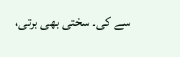سے کی۔ سختی بھی برتی،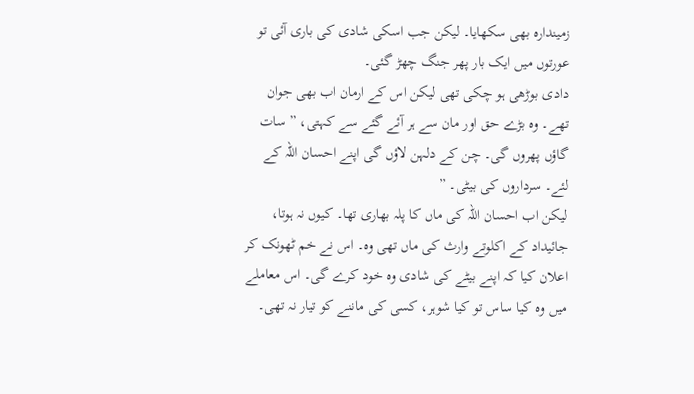زمیندارہ بھی سکھایا۔ لیکن جب اسکی شادی کی باری آئی تو عورتوں میں ایک بار پھر جنگ چھڑ گئی۔
دادی بوڑھی ہو چکی تھی لیکن اس کے ارمان اب بھی جوان تھے۔ وہ بڑے حق اور مان سے ہر آئے گئے سے کہتی، ” سات گاؤں پھروں گی۔ چن کے دلہن لاؤں گی اپنے احسان اللہ کے لئے۔ سرداروں کی بیٹی۔ ”
لیکن اب احسان اللہ کی ماں کا پلہ بھاری تھا۔ کیوں نہ ہوتا، جائیداد کے اکلوتے وارث کی ماں تھی وہ۔ اس نے خم ٹھونک کر اعلان کیا کہ اپنے بیٹے کی شادی وہ خود کرے گی۔ اس معاملے میں وہ کیا ساس تو کیا شوہر، کسی کی ماننے کو تیار نہ تھی۔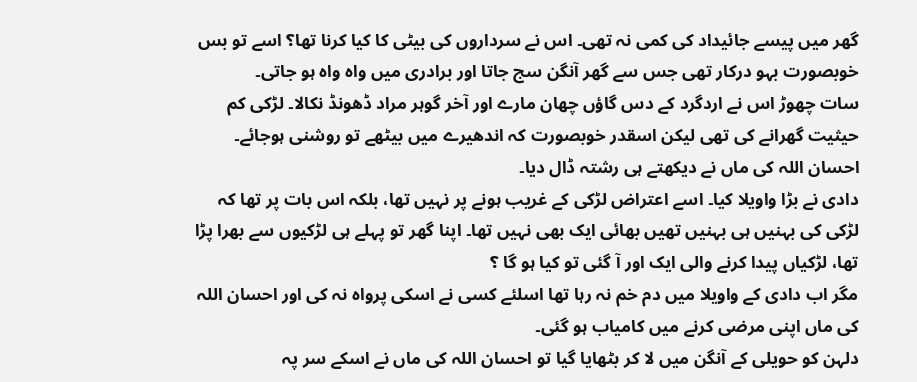گھر میں پیسے جائیداد کی کمی نہ تھی۔ اس نے سرداروں کی بیٹی کا کیا کرنا تھا؟ اسے تو بس خوبصورت بہو درکار تھی جس سے گھر آنگن سج جاتا اور برادری میں واہ واہ ہو جاتی۔
سات چھوڑ اس نے اردگرد کے دس گاؤں چھان مارے اور آخر گوہر مراد ڈھونڈ نکالا۔ لڑکی کم حیثیت گھرانے کی تھی لیکن اسقدر خوبصورت کہ اندھیرے میں بیٹھے تو روشنی ہوجائے۔ احسان اللہ کی ماں نے دیکھتے ہی رشتہ ڈال دیا۔
دادی نے بڑا واویلا کیا۔ اسے اعتراض لڑکی کے غریب ہونے پر نہیں تھا، بلکہ اس بات پر تھا کہ لڑکی کی بہنیں ہی بہنیں تھیں بھائی ایک بھی نہیں تھا۔ اپنا گھر تو پہلے ہی لڑکیوں سے بھرا پڑا تھا، لڑکیاں پیدا کرنے والی ایک اور آ گئی تو کیا ہو گا ؟
مگر اب دادی کے واویلا میں دم خم نہ رہا تھا اسلئے کسی نے اسکی پرواہ نہ کی اور احسان اللہ کی ماں اپنی مرضی کرنے میں کامیاب ہو گئی۔
دلہن کو حویلی کے آنگن میں لا کر بٹھایا گیا تو احسان اللہ کی ماں نے اسکے سر پہ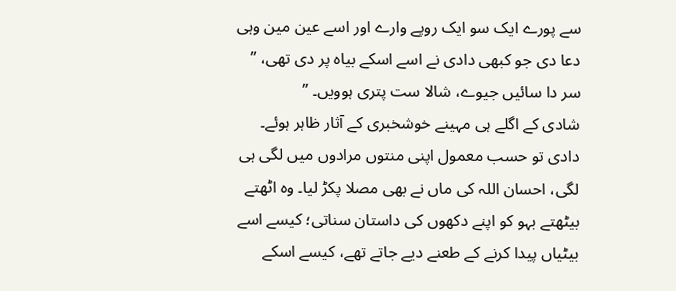سے پورے ایک سو ایک روپے وارے اور اسے عین مین وہی دعا دی جو کبھی دادی نے اسے اسکے بیاہ پر دی تھی، ” سر دا سائیں جیوے، شالا ست پتری ہوویں۔ ”
شادی کے اگلے ہی مہینے خوشخبری کے آثار ظاہر ہوئے۔ دادی تو حسب معمول اپنی منتوں مرادوں میں لگی ہی لگی، احسان اللہ کی ماں نے بھی مصلا پکڑ لیا۔ وہ اٹھتے بیٹھتے بہو کو اپنے دکھوں کی داستان سناتی؛ کیسے اسے بیٹیاں پیدا کرنے کے طعنے دیے جاتے تھے، کیسے اسکے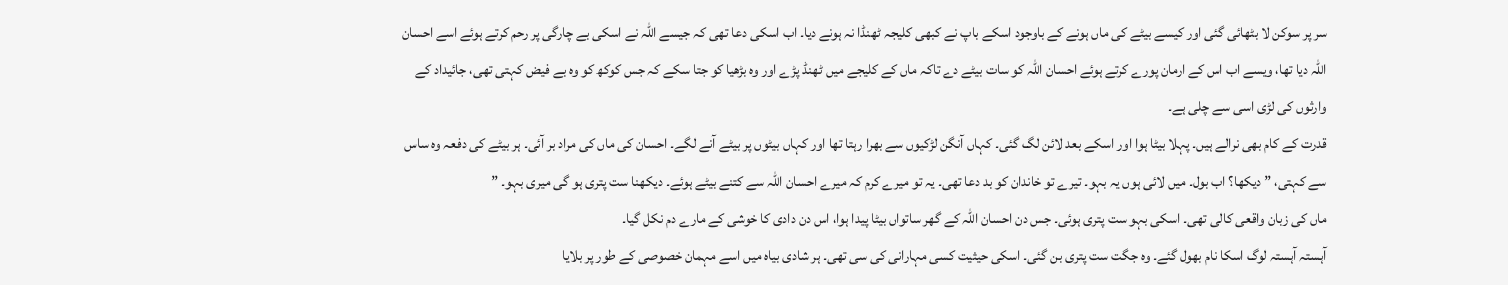سر پر سوکن لا بٹھائی گئی اور کیسے بیٹے کی ماں ہونے کے باوجود اسکے باپ نے کبھی کلیجہ ٹھنڈا نہ ہونے دیا۔ اب اسکی دعا تھی کہ جیسے اللہ نے اسکی بے چارگی پر رحم کرتے ہوئے اسے احسان اللہ دیا تھا، ویسے اب اس کے ارمان پورے کرتے ہوئے احسان اللہ کو سات بیٹے دے تاکہ ماں کے کلیجے میں ٹھنڈ پڑے اور وہ بڑھیا کو جتا سکے کہ جس کوکھ کو وہ بے فیض کہتی تھی، جائیداد کے وارثوں کی لڑی اسی سے چلی ہے۔
قدرت کے کام بھی نرالے ہیں۔ پہلا بیٹا ہوا اور اسکے بعد لائن لگ گئی۔ کہاں آنگن لڑکیوں سے بھرا رہتا تھا اور کہاں بیٹوں پر بیٹے آنے لگے۔ احسان کی ماں کی مراد بر آئی۔ ہر بیٹے کی دفعہ وہ ساس سے کہتی، ” دیکھا؟ اب بول۔ میں لائی ہوں یہ بہو۔ تیرے تو خاندان کو بد دعا تھی۔ یہ تو میرے کرم کہ میرے احسان اللہ سے کتنے بیٹے ہوئے۔ دیکھنا ست پتری ہو گی میری بہو۔ ”
ماں کی زبان واقعی کالی تھی۔ اسکی بہو ست پتری ہوئی۔ جس دن احسان اللہ کے گھر ساتواں بیٹا پیدا ہوا، اس دن دادی کا خوشی کے مارے دم نکل گیا۔
آہستہ آہستہ لوگ اسکا نام بھول گئے۔ وہ جگت ست پتری بن گئی۔ اسکی حیثیت کسی مہارانی کی سی تھی۔ ہر شادی بیاہ میں اسے مہمان خصوصی کے طور پر بلایا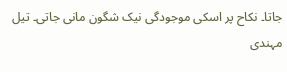جاتا۔ نکاح پر اسکی موجودگی نیک شگون مانی جاتی۔ تیل مہندی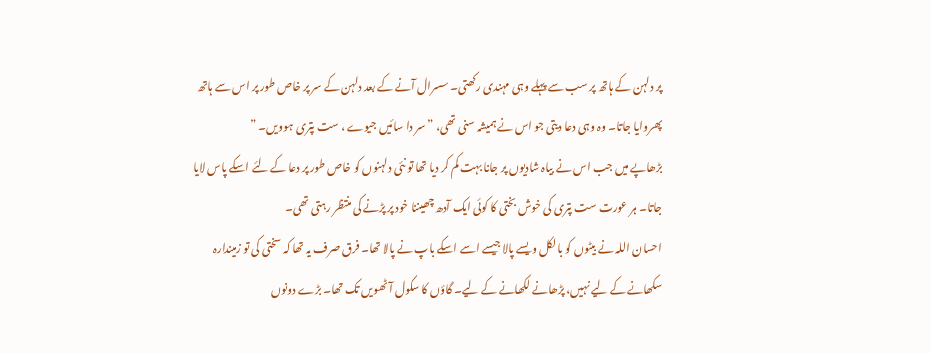پر دلہن کے ہاتھ پر سب سے پہلے وہی مہندی رکھتی۔ سسرال آنے کے بعد دلہن کے سر پر خاص طور پر اس سے ہاتھ پھروایا جاتا۔ وہ وہی دعا دیتی جو اس نے ہمیشہ سنی تھی، ” سر دا سائیں جیوے ، ست پتری ہوویں۔ ”
بڑھاپے میں جب اس نے بیاہ شادیوں پر جانا بہت کم کر دیا تھا تو نئی دلہنوں کو خاص طور پر دعا کے لئے اسکے پاس لایا جاتا۔ ہر عورت ست پتری کی خوش بختی کا کوئی ایک آدھ چھیننا خود پر پڑنے کی منتظر رہتی تھی۔
احسان اللہ نے بیٹوں کو بالکل ویسے پالا جیسے اسے اسکے باپ نے پالا تھا۔ فرق صرف یہ تھا کہ سختی کی تو زمیندارہ سکھانے کے لیے نہیں، پڑھانے لکھانے کے لیے۔ گاؤں کا سکول آٹھویں تک تھا۔ بڑے دونوں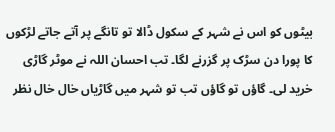بیٹوں کو اس نے شہر کے سکول ڈالا تو تانگے پر آتے جاتے لڑکوں کا پورا دن سڑک پر گزرنے لگا۔ تب احسان اللہ نے موٹر گاڑی خرید لی۔ گاؤں تو گاؤں تب تو شہر میں گاڑیاں خال خال نظر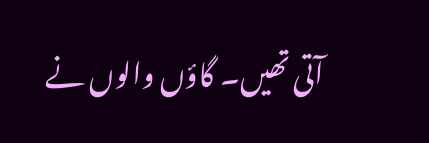آتی تھیں۔ گاؤں والوں نے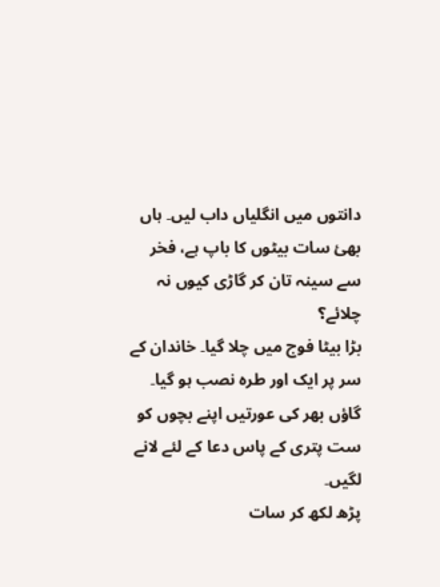دانتوں میں انگلیاں داب لیں۔ ہاں بھئ سات بیٹوں کا باپ ہے، فخر سے سینہ تان کر گاڑی کیوں نہ چلائے؟
بڑا بیٹا فوج میں چلا گیا۔ خاندان کے سر پر ایک اور طرہ نصب ہو گیا۔ گاؤں بھر کی عورتیں اپنے بچوں کو ست پتری کے پاس دعا کے لئے لانے لگیں۔
پڑھ لکھ کر سات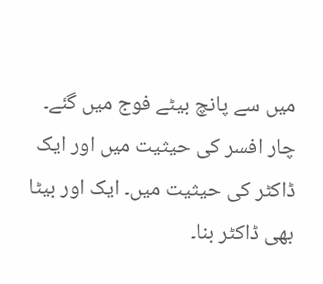میں سے پانچ بیٹے فوج میں گئے۔ چار افسر کی حیثیت میں اور ایک ڈاکٹر کی حیثیت میں۔ ایک اور بیٹا بھی ڈاکٹر بنا۔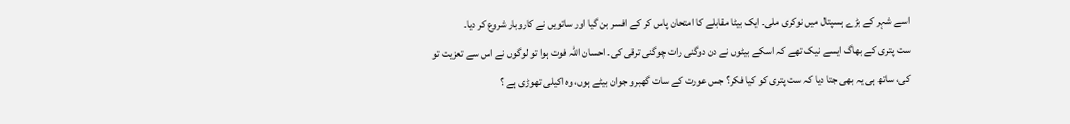اسے شہر کے بڑے ہسپتال میں نوکری ملی۔ ایک بیٹا مقابلے کا امتحان پاس کر کے افسر بن گیا اور ساتویں نے کاروبار شروع کر دیا۔
ست پتری کے بھاگ ایسے نیک تھے کہ اسکے بیٹوں نے دن دوگنی رات چوگنی ترقی کی۔ احسان اللہ فوت ہوا تو لوگوں نے اس سے تعزیت تو کی، ساتھ ہی یہ بھی جتا دیا کہ ست پتری کو کیا فکر؟ جس عورت کے سات گھبرو جوان بیٹے ہوں، وہ اکیلی تھوڑی ہے ؟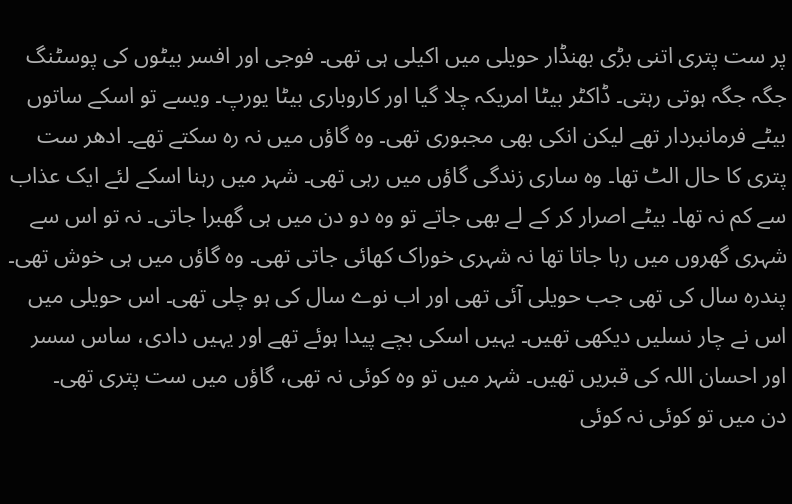پر ست پتری اتنی بڑی بھنڈار حویلی میں اکیلی ہی تھی۔ فوجی اور افسر بیٹوں کی پوسٹنگ جگہ جگہ ہوتی رہتی۔ ڈاکٹر بیٹا امریکہ چلا گیا اور کاروباری بیٹا یورپ۔ ویسے تو اسکے ساتوں بیٹے فرمانبردار تھے لیکن انکی بھی مجبوری تھی۔ وہ گاؤں میں نہ رہ سکتے تھے۔ ادھر ست پتری کا حال الٹ تھا۔ وہ ساری زندگی گاؤں میں رہی تھی۔ شہر میں رہنا اسکے لئے ایک عذاب سے کم نہ تھا۔ بیٹے اصرار کر کے لے بھی جاتے تو وہ دو دن میں ہی گھبرا جاتی۔ نہ تو اس سے شہری گھروں میں رہا جاتا تھا نہ شہری خوراک کھائی جاتی تھی۔ وہ گاؤں میں ہی خوش تھی۔ پندرہ سال کی تھی جب حویلی آئی تھی اور اب نوے سال کی ہو چلی تھی۔ اس حویلی میں اس نے چار نسلیں دیکھی تھیں۔ یہیں اسکی بچے پیدا ہوئے تھے اور یہیں دادی، ساس سسر اور احسان اللہ کی قبریں تھیں۔ شہر میں تو وہ کوئی نہ تھی، گاؤں میں ست پتری تھی۔
دن میں تو کوئی نہ کوئی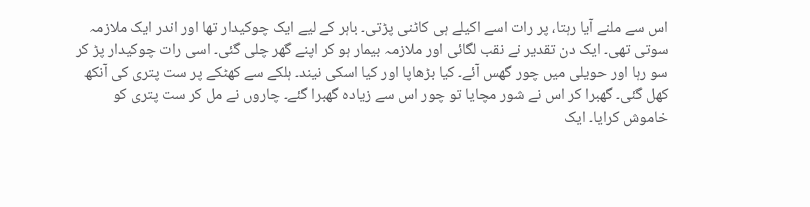اس سے ملنے آیا رہتا، پر رات اسے اکیلے ہی کاٹنی پڑتی۔ باہر کے لیے ایک چوکیدار تھا اور اندر ایک ملازمہ سوتی تھی۔ ایک دن تقدیر نے نقب لگائی اور ملازمہ بیمار ہو کر اپنے گھر چلی گئی۔ اسی رات چوکیدار پڑ کر سو رہا اور حویلی میں چور گھس آئے۔ کیا بڑھاپا اور کیا اسکی نیند۔ ہلکے سے کھٹکے پر ست پتری کی آنکھ کھل گئی۔ گھبرا کر اس نے شور مچایا تو چور اس سے زیادہ گھبرا گئے۔ چاروں نے مل کر ست پتری کو خاموش کرایا۔ ایک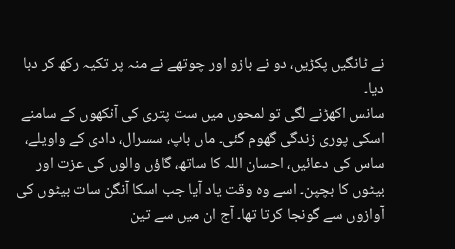نے ٹانگیں پکڑیں، دو نے بازو اور چوتھے نے منہ پر تکیہ رکھ کر دبا دیا۔
سانس اکھڑنے لگی تو لمحوں میں ست پتری کی آنکھوں کے سامنے اسکی پوری زندگی گھوم گئی۔ ماں باپ، سسرال، دادی کے واویلے، ساس کی دعائیں، احسان اللہ کا ساتھ، گاؤں والوں کی عزت اور بیٹوں کا بچپن۔ اسے وہ وقت یاد آیا جب اسکا آنگن سات بیٹوں کی آوازوں سے گونجا کرتا تھا۔ آج ان میں سے تین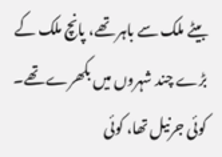بیٹے ملک سے باہر تھے، پانچ ملک کے بڑے چند شہروں میں بکھرے تھے۔ کوئی جرنیل تھا، کوئی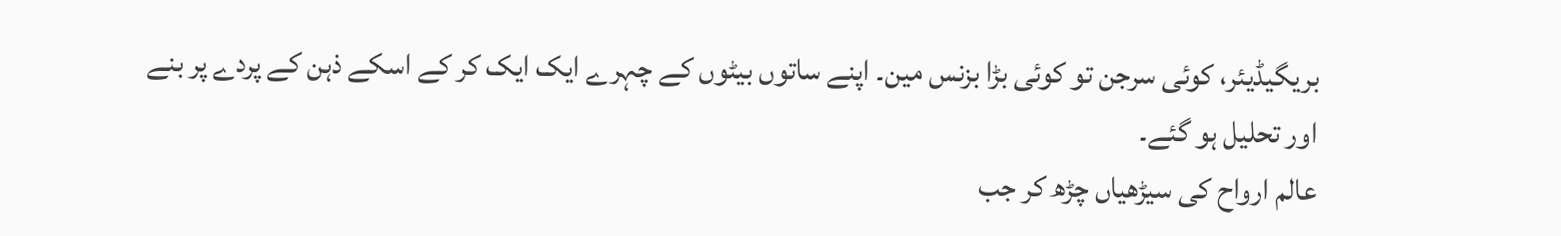بریگیڈیئر، کوئی سرجن تو کوئی بڑا بزنس مین۔ اپنے ساتوں بیٹوں کے چہرے ایک ایک کر کے اسکے ذہن کے پردے پر بنے اور تحلیل ہو گئے۔
عالم ارواح کی سیڑھیاں چڑھ کر جب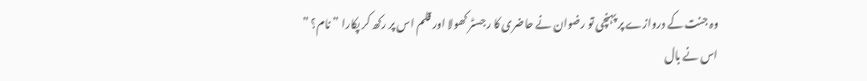وہ جنت کے دروازے پر پہنچی تو رضوان نے حاضری کا رجسٹر کھولا اور قلم اس پر رکھ کر پکارا ” نام؟ ”
اس نے بال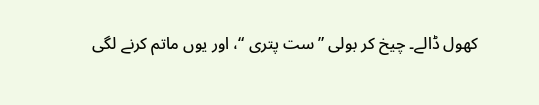کھول ڈالے۔ چیخ کر بولی ” ست پتری “، اور یوں ماتم کرنے لگی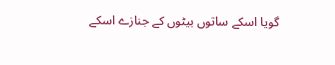گویا اسکے ساتوں بیٹوں کے جنازے اسکے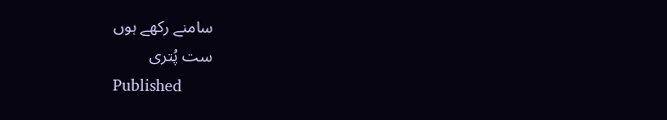سامنے رکھے ہوں
ست پُتری
Published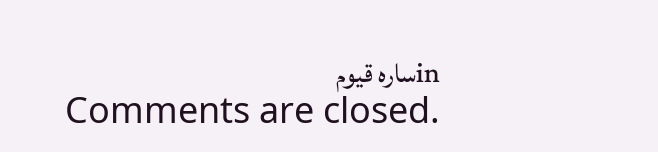inسارہ قیوم
Comments are closed.